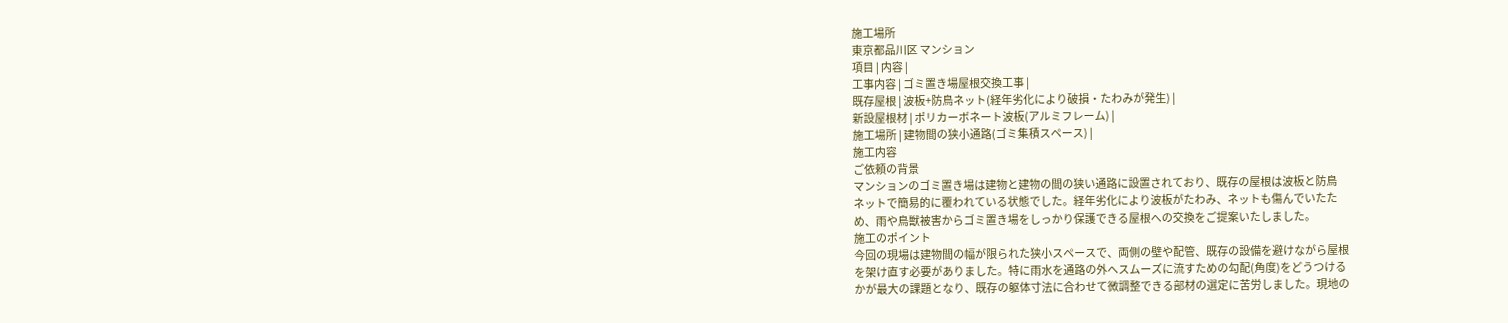施工場所
東京都品川区 マンション
項目 | 内容 |
工事内容 | ゴミ置き場屋根交換工事 |
既存屋根 | 波板+防鳥ネット(経年劣化により破損・たわみが発生) |
新設屋根材 | ポリカーボネート波板(アルミフレーム) |
施工場所 | 建物間の狭小通路(ゴミ集積スペース) |
施工内容
ご依頼の背景
マンションのゴミ置き場は建物と建物の間の狭い通路に設置されており、既存の屋根は波板と防鳥
ネットで簡易的に覆われている状態でした。経年劣化により波板がたわみ、ネットも傷んでいたた
め、雨や鳥獣被害からゴミ置き場をしっかり保護できる屋根への交換をご提案いたしました。
施工のポイント
今回の現場は建物間の幅が限られた狭小スペースで、両側の壁や配管、既存の設備を避けながら屋根
を架け直す必要がありました。特に雨水を通路の外へスムーズに流すための勾配(角度)をどうつける
かが最大の課題となり、既存の躯体寸法に合わせて微調整できる部材の選定に苦労しました。現地の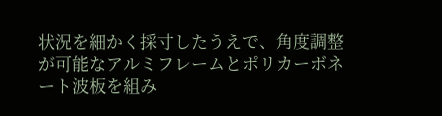状況を細かく採寸したうえで、角度調整が可能なアルミフレームとポリカーボネート波板を組み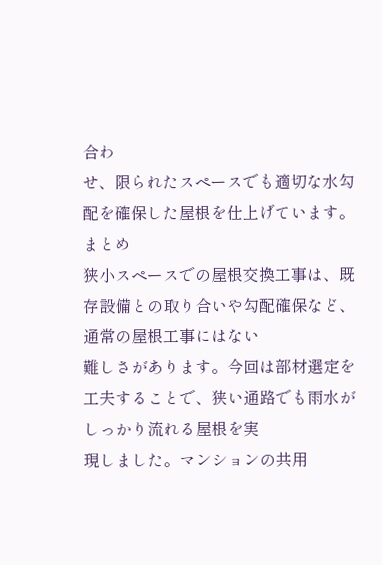合わ
せ、限られたスペースでも適切な水勾配を確保した屋根を仕上げています。
まとめ
狭小スペースでの屋根交換工事は、既存設備との取り合いや勾配確保など、通常の屋根工事にはない
難しさがあります。今回は部材選定を工夫することで、狭い通路でも雨水がしっかり流れる屋根を実
現しました。マンションの共用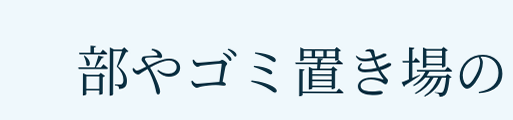部やゴミ置き場の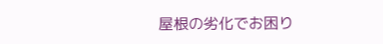屋根の劣化でお困り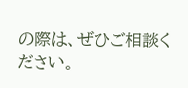の際は、ぜひご相談ください。